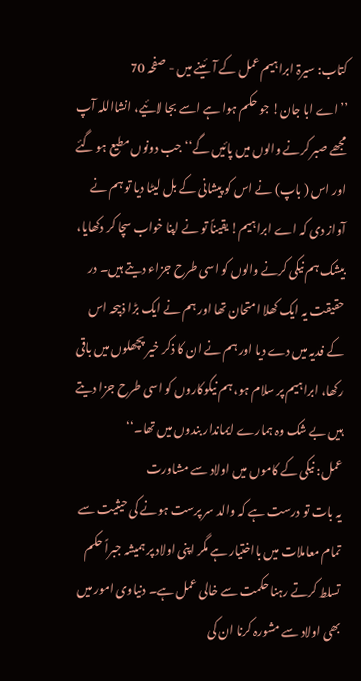کتاب: سیرۃ ابراہیم عمل کے آئینے میں - صفحہ 70
’’اے ابا جان! جو حکم ہوا ہے اسے بجا لائیے، انشااللہ آپ مجھے صبر کرنے والوں میں پائیں گے‘‘ جب دونوں مطیع ہو گئے اور اس ( باپ) نے اس کو پیشانی کے بل لیٹا دیا تو ہم نے آواز دی کہ اے ابراہیم! یقیناً تو نے اپنا خواب سچا کر دکھایا، بیشک ہم نیکی کرنے والوں کو اسی طرح جزاء دیتے ہیں۔ در حقیقت یہ ایک کھلا امتحان تھا اور ہم نے ایک بڑا ذبیحہ اس کے فدیہ میں دے دیا اور ہم نے ان کا ذکر خیر پچھلوں میں باقی رکھا، ابراہیم پر سلام ہو، ہم نیکوکاروں کو اسی طرح جزا دیتے ہیں بے شک وہ ہمارے ایماندار بندوں میں تھا۔‘‘
عمل: نیکی کے کاموں میں اولاد سے مشاورت
یہ بات تو درست ہے کہ والد سر پرست ہونے کی حیثیت سے تمام معاملات میں بااختیار ہے مگر اپنی اولاد پر ہمیشہ جبراً حکم تسلط کرتے رہنا حکمت سے خالی عمل ہے۔ دنیاوی امور میں بھی اولاد سے مشورہ کرنا ان کی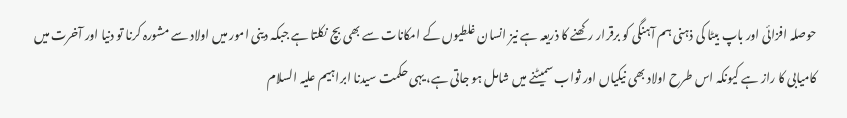حوصلہ افزائی اور باپ بیٹا کی ذہنی ہم آہنگی کو برقرار رکھنے کا ذریعہ ہے نیز انسان غلطیوں کے امکانات سے بھی بچ نکلتا ہے جبکہ دینی امور میں اولاد سے مشورہ کرنا تو دنیا اور آخرت میں کامیابی کا راز ہے کیونکہ اس طرح اولاد بھی نیکیاں اور ثواب سمیٹنے میں شامل ہو جاتی ہے، یہی حکمت سیدنا ابراہیم علیہ السلام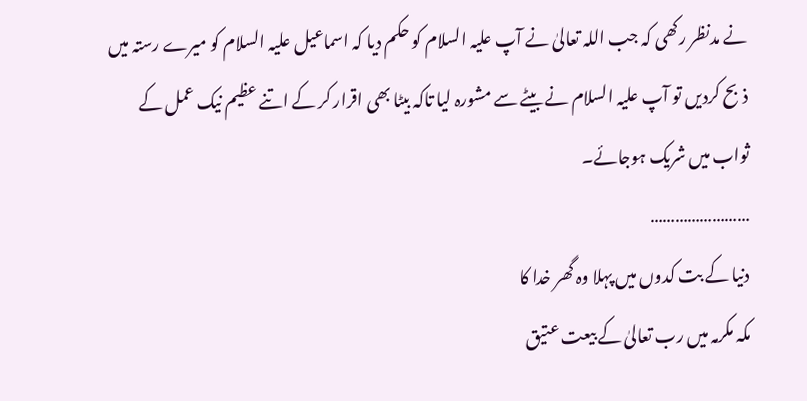نے مدنظر رکھی کہ جب اللہ تعالیٰ نے آپ علیہ السلام کو حکم دیا کہ اسماعیل علیہ السلام کو میرے رستہ میں ذبح کردیں تو آپ علیہ السلام نے بیٹے سے مشورہ لیا تاکہ بیٹا بھی اقرار کر کے اتنے عظیم نیک عمل کے ثواب میں شریک ہوجائے۔
……………………
دنیا کے بت کدوں میں پہلا وہ گھر خدا کا
مکہ مکرمہ میں رب تعالیٰ کے بیعت عتیق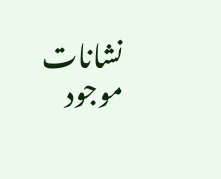نشانات موجود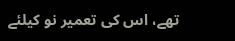تھے، اس کی تعمیر نو کیلئے